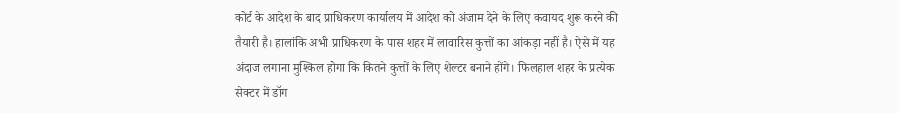कोर्ट के आदेश के बाद प्राधिकरण कार्यालय में आदेश को अंजाम देने के लिए कवायद शुरू करने की तैयारी है। हालांकि अभी प्राधिकरण के पास शहर में लावारिस कुत्तों का आंकड़ा नहीं है। ऐसे में यह अंदाज लगाना मुश्किल होगा कि कितने कुत्तों के लिए शेल्टर बनाने होंगे। फिलहाल शहर के प्रत्येक सेक्टर में डॉग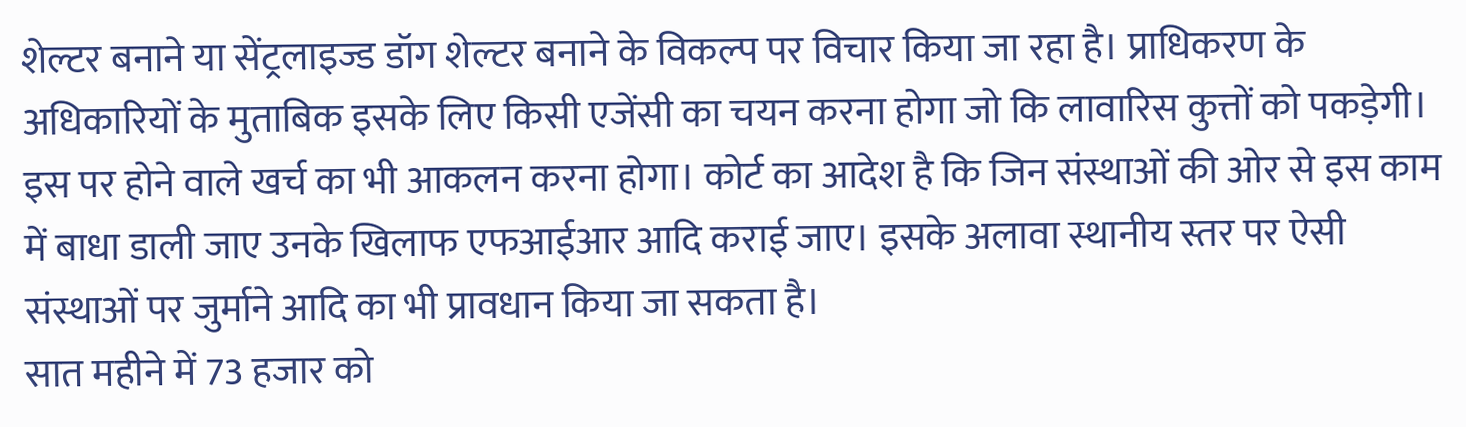शेल्टर बनाने या सेंट्रलाइज्ड डॉग शेल्टर बनाने के विकल्प पर विचार किया जा रहा है। प्राधिकरण के अधिकारियों के मुताबिक इसके लिए किसी एजेंसी का चयन करना होगा जो कि लावारिस कुत्तों को पकड़ेगी। इस पर होने वाले खर्च का भी आकलन करना होगा। कोर्ट का आदेश है कि जिन संस्थाओं की ओर से इस काम में बाधा डाली जाए उनके खिलाफ एफआईआर आदि कराई जाए। इसके अलावा स्थानीय स्तर पर ऐसी संस्थाओं पर जुर्माने आदि का भी प्रावधान किया जा सकता है।
सात महीने में 73 हजार को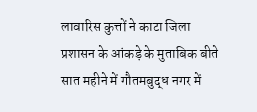लावारिस कुत्तों ने काटा जिला प्रशासन के आंकड़े के मुताबिक बीते सात महीने में गौतमबुद्ध नगर में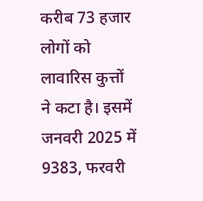करीब 73 हजार लोगों को लावारिस कुत्तों ने कटा है। इसमें जनवरी 2025 में 9383, फरवरी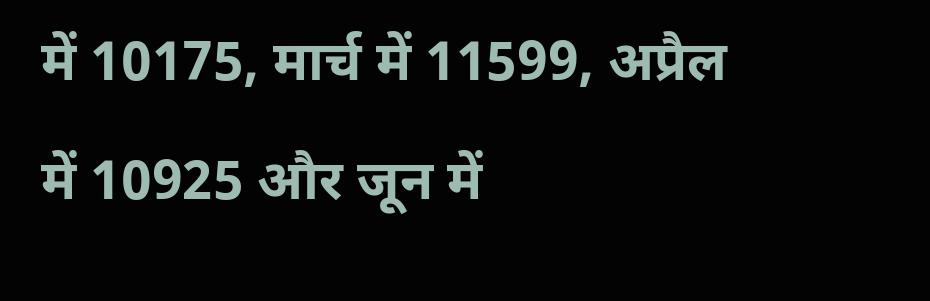में 10175, मार्च में 11599, अप्रैल में 10925 और जून में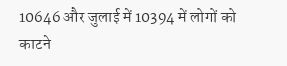10646 और जुलाई में 10394 में लोगों को काटने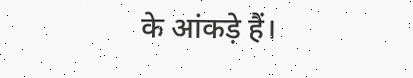के आंकड़े हैं।